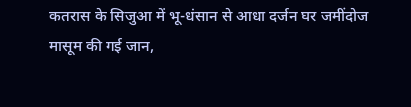कतरास के सिजुआ में भू-धंसान से आधा दर्जन घर जमींदोज
मासूम की गई जान,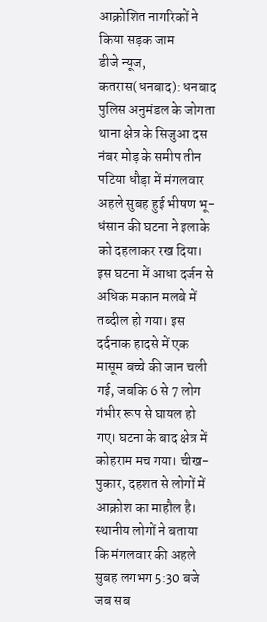आक्रोशित नागरिकों ने किया सड़क जाम
डीजे न्यूज, कतरास(धनबाद): धनबाद पुलिस अनुमंडल के जोगता थाना क्षेत्र के सिजुआ दस नंबर मोड़ के समीप तीन पटिया धौड़ा में मंगलवार अहले सुबह हुई भीषण भू-धंसान की घटना ने इलाके को दहलाकर रख दिया। इस घटना में आधा दर्जन से अधिक मकान मलबे में तब्दील हो गया। इस दर्दनाक हादसे में एक मासूम बच्चे की जान चली गई, जबकि 6 से 7 लोग गंभीर रूप से घायल हो गए। घटना के बाद क्षेत्र में कोहराम मच गया। चीख-पुकार, दहशत से लोगों में आक्रोश का माहौल है।
स्थानीय लोगों ने बताया कि मंगलवार की अहले सुबह लगभग 5:30 बजे जब सब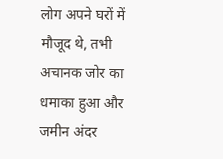लोग अपने घरों में मौजूद थे, तभी अचानक जोर का धमाका हुआ और जमीन अंदर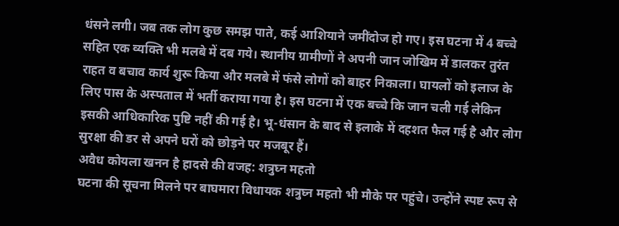धंसने लगी। जब तक लोग कुछ समझ पाते, कई आशियाने जमींदोज हो गए। इस घटना में 4 बच्चे सहित एक व्यक्ति भी मलबे में दब गये। स्थानीय ग्रामीणों ने अपनी जान जोखिम में डालकर तुरंत राहत व बचाव कार्य शुरू किया और मलबे में फंसे लोगों को बाहर निकाला। घायलों को इलाज के लिए पास के अस्पताल में भर्ती कराया गया है। इस घटना में एक बच्चे कि जान चली गई लेकिन इसकी आधिकारिक पुष्टि नहीं की गई है। भू-धंसान के बाद से इलाके में दहशत फैल गई है और लोग सुरक्षा की डर से अपने घरों को छोड़ने पर मजबूर हैं।
अवैध कोयला खनन है हादसे की वजह: शत्रुघ्न महतो
घटना की सूचना मिलने पर बाघमारा विधायक शत्रुघ्न महतो भी मौके पर पहुंचे। उन्होंने स्पष्ट रूप से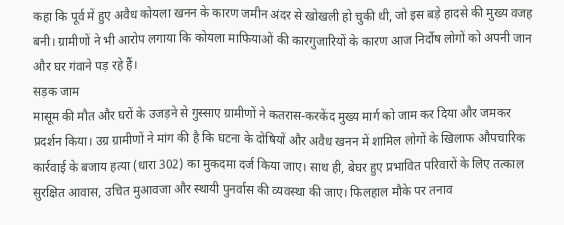कहा कि पूर्व में हुए अवैध कोयला खनन के कारण जमीन अंदर से खोखली हो चुकी थी, जो इस बड़े हादसे की मुख्य वजह बनी। ग्रामीणों ने भी आरोप लगाया कि कोयला माफियाओं की कारगुजारियों के कारण आज निर्दोष लोगों को अपनी जान और घर गंवाने पड़ रहे हैं।
सड़क जाम
मासूम की मौत और घरों के उजड़ने से गुस्साए ग्रामीणों ने कतरास-करकेंद मुख्य मार्ग को जाम कर दिया और जमकर प्रदर्शन किया। उग्र ग्रामीणों ने मांग की है कि घटना के दोषियों और अवैध खनन में शामिल लोगों के खिलाफ औपचारिक कार्रवाई के बजाय हत्या (धारा 302) का मुकदमा दर्ज किया जाए। साथ ही, बेघर हुए प्रभावित परिवारों के लिए तत्काल सुरक्षित आवास, उचित मुआवजा और स्थायी पुनर्वास की व्यवस्था की जाए। फिलहाल मौके पर तनाव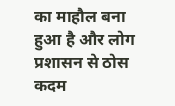का माहौल बना हुआ है और लोग प्रशासन से ठोस कदम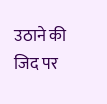उठाने की जिद पर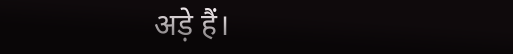अड़े हैं।